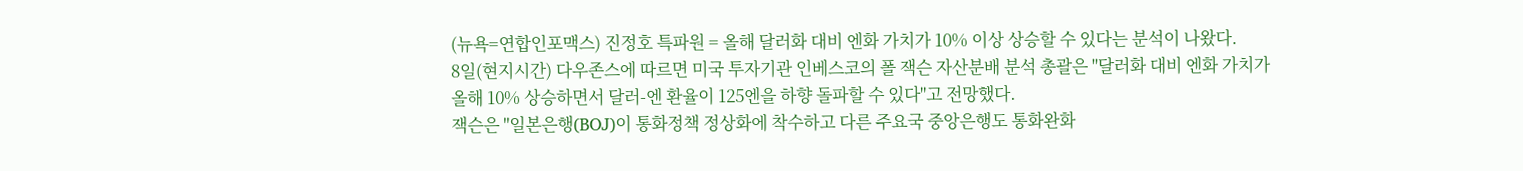(뉴욕=연합인포맥스) 진정호 특파원 = 올해 달러화 대비 엔화 가치가 10% 이상 상승할 수 있다는 분석이 나왔다.
8일(현지시간) 다우존스에 따르면 미국 투자기관 인베스코의 폴 잭슨 자산분배 분석 총괄은 "달러화 대비 엔화 가치가 올해 10% 상승하면서 달러-엔 환율이 125엔을 하향 돌파할 수 있다"고 전망했다.
잭슨은 "일본은행(BOJ)이 통화정책 정상화에 착수하고 다른 주요국 중앙은행도 통화완화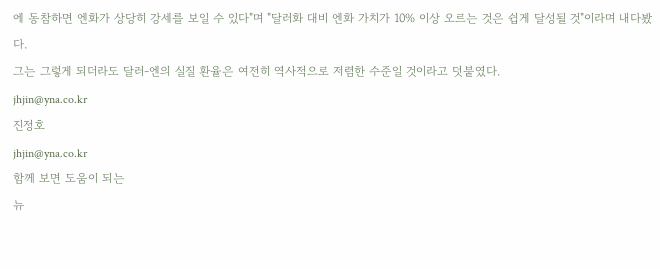에 동참하면 엔화가 상당히 강세를 보일 수 있다"며 "달러화 대비 엔화 가치가 10% 이상 오르는 것은 쉽게 달성될 것"이라며 내다봤다.
그는 그렇게 되더라도 달러-엔의 실질 환율은 여전히 역사적으로 저렴한 수준일 것이라고 덧붙였다.
jhjin@yna.co.kr
진정호
jhjin@yna.co.kr
함께 보면 도움이 되는
뉴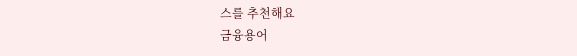스를 추천해요
금융용어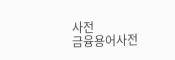사전
금융용어사전